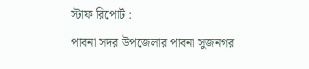স্টাফ রিপোর্ট :
পাবনা সদর উপজেলার পাবনা সুজনগর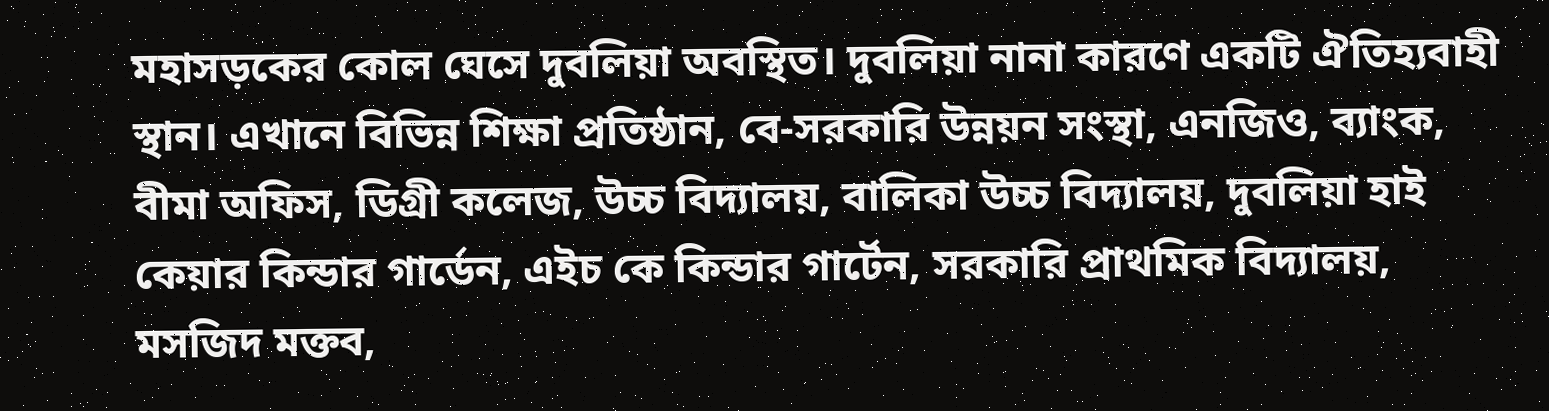মহাসড়কের কোল ঘেসে দুবলিয়া অবস্থিত। দুবলিয়া নানা কারণে একটি ঐতিহ্যবাহী স্থান। এখানে বিভিন্ন শিক্ষা প্রতিষ্ঠান, বে-সরকারি উন্নয়ন সংস্থা, এনজিও, ব্যাংক, বীমা অফিস, ডিগ্রী কলেজ, উচ্চ বিদ্যালয়, বালিকা উচ্চ বিদ্যালয়, দুবলিয়া হাই কেয়ার কিন্ডার গার্ডেন, এইচ কে কিন্ডার গার্টেন, সরকারি প্রাথমিক বিদ্যালয়, মসজিদ মক্তব,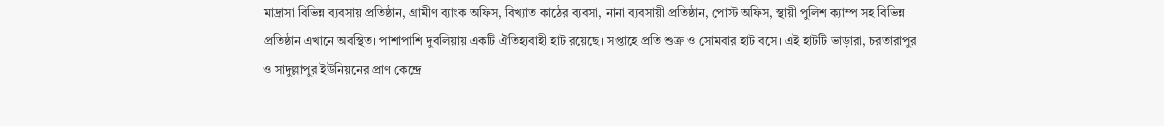মাদ্রাসা বিভিন্ন ব্যবসায় প্রতিষ্ঠান, গ্রামীণ ব্যাংক অফিস, বিখ্যাত কাঠের ব্যবসা, নানা ব্যবসায়ী প্রতিষ্ঠান, পোস্ট অফিস, স্থায়ী পুলিশ ক্যাম্প সহ বিভিন্ন প্রতিষ্ঠান এখানে অবস্থিত। পাশাপাশি দুবলিয়ায় একটি ঐতিহ্যবাহী হাট রয়েছে। সপ্তাহে প্রতি শুক্র ও সোমবার হাট বসে। এই হাটটি ভাড়ারা, চরতারাপুর ও সাদুল্লাপুর ইউনিয়নের প্রাণ কেন্দ্রে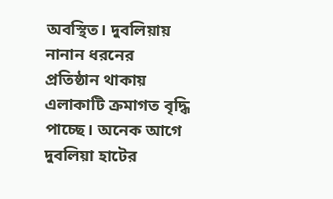অবস্থিত। দুবলিয়ায় নানান ধরনের প্রতিষ্ঠান থাকায় এলাকাটি ক্রমাগত বৃদ্ধি পাচ্ছে। অনেক আগে দুবলিয়া হাটের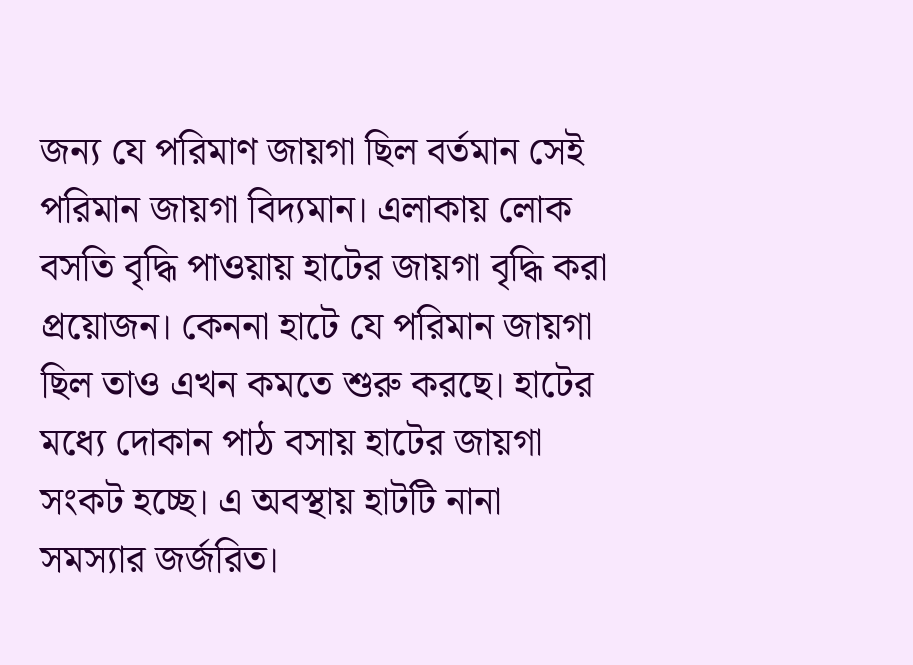জন্য যে পরিমাণ জায়গা ছিল বর্তমান সেই পরিমান জায়গা বিদ্যমান। এলাকায় লোক বসতি বৃদ্ধি পাওয়ায় হাটের জায়গা বৃদ্ধি করা প্রয়োজন। কেননা হাটে যে পরিমান জায়গা ছিল তাও এখন কমতে শুরু করছে। হাটের মধ্যে দোকান পাঠ বসায় হাটের জায়গা সংকট হচ্ছে। এ অবস্থায় হাটটি নানা সমস্যার জর্জরিত।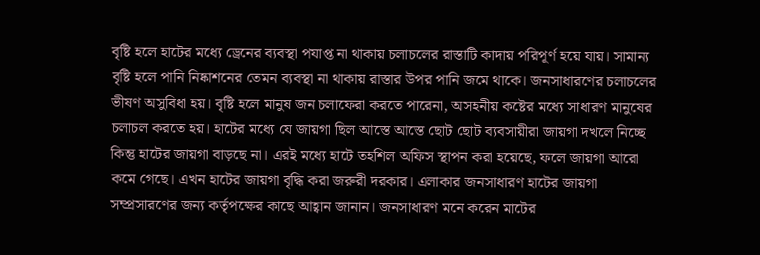বৃষ্টি হলে হাটের মধ্যে ড্রেনের ব্যবস্থা পযাপ্ত না থাকায় চলাচলের রাস্তাটি কাদায় পরিপূর্ণ হয়ে যায়। সামান্য বৃষ্টি হলে পানি নিষ্কাশনের তেমন ব্যবস্থা না থাকায় রাস্তার উপর পানি জমে থাকে। জনসাধারণের চলাচলের ভীষণ অসুবিধা হয়। বৃষ্টি হলে মানুষ জন চলাফেরা করতে পারেনা, অসহনীয় কষ্টের মধ্যে সাধারণ মানুষের চলাচল করতে হয়। হাটের মধ্যে যে জায়গা ছিল আস্তে আস্তে ছোট ছোট ব্যবসায়ীরা জায়গা দখলে নিচ্ছে কিন্তু হাটের জায়গা বাড়ছে না। এরই মধ্যে হাটে তহশিল অফিস স্থাপন করা হয়েছে, ফলে জায়গা আরো কমে গেছে। এখন হাটের জায়গা বৃদ্ধি করা জরুরী দরকার। এলাকার জনসাধারণ হাটের জায়গা সম্প্রসারণের জন্য কর্তৃপক্ষের কাছে আহ্বান জানান। জনসাধারণ মনে করেন মাটের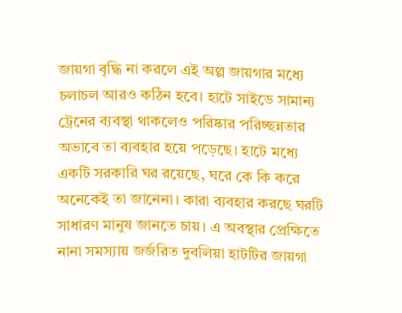জায়গা বৃদ্ধি না করলে এই অল্প জায়গার মধ্যে চলাচল আরও কঠিন হবে। হাটে সাইডে সামান্য ট্রেনের ব্যবস্থা থাকলেও পরিষ্কার পরিচ্ছন্নতার অভাবে তা ব্যবহার হয়ে পড়েছে। হাটে মধ্যে একটি সরকারি ঘর রয়েছে, ঘরে কে কি করে অনেকেই তা জানেনা। কারা ব্যবহার করছে ঘরটি সাধারণ মানুষ জানতে চায়। এ অবস্থার প্রেক্ষিতে নানা সমস্যায় জর্জরিত দুবলিয়া হাটটির জায়গা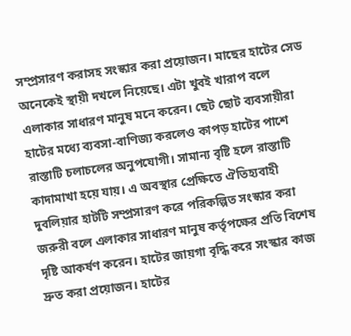সম্প্রসারণ করাসহ সংস্কার করা প্রয়োজন। মাছের হাটের সেড অনেকেই স্থায়ী দখলে নিয়েছে। এটা খুবই খারাপ বলে এলাকার সাধারণ মানুষ মনে করেন। ছেট ছোট ব্যবসায়ীরা হাটের মধ্যে ব্যবসা-বাণিজ্য করলেও কাপড় হাটের পাশে রাস্তাটি চলাচলের অনুপযোগী। সামান্য বৃষ্টি হলে রাস্তাটি কাদামাখা হয়ে যায়। এ অবস্থার প্রেক্ষিতে ঐতিহ্যবাহী দুবলিয়ার হাটটি সম্প্রসারণ করে পরিকল্পিত সংস্কার করা জরুরী বলে এলাকার সাধারণ মানুষ কর্তৃপক্ষের প্রতি বিশেষ দৃষ্টি আকর্ষণ করেন। হাটের জায়গা বৃদ্ধি করে সংস্কার কাজ দ্রুত করা প্রয়োজন। হাটের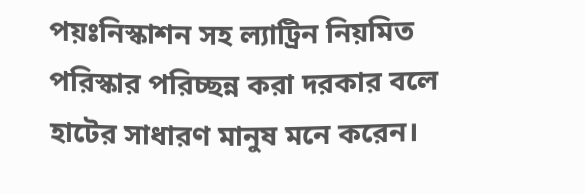পয়ঃনিস্কাশন সহ ল্যাট্রিন নিয়মিত পরিস্কার পরিচ্ছন্ন করা দরকার বলে হাটের সাধারণ মানুষ মনে করেন।